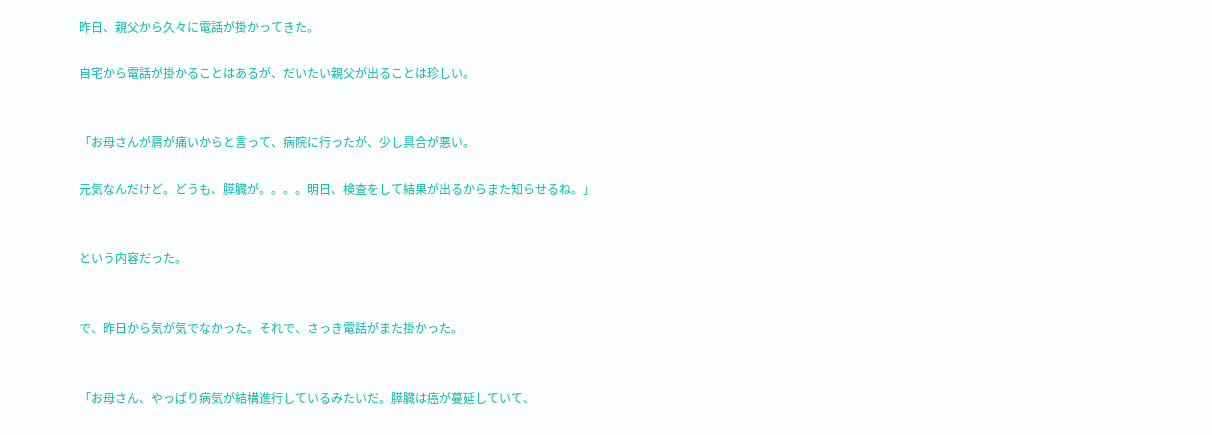昨日、親父から久々に電話が掛かってきた。

自宅から電話が掛かることはあるが、だいたい親父が出ることは珍しい。


「お母さんが肩が痛いからと言って、病院に行ったが、少し具合が悪い。

元気なんだけど。どうも、膵臓が。。。。明日、検査をして結果が出るからまた知らせるね。」


という内容だった。


で、昨日から気が気でなかった。それで、さっき電話がまた掛かった。


「お母さん、やっぱり病気が結構進行しているみたいだ。膵臓は癌が蔓延していて、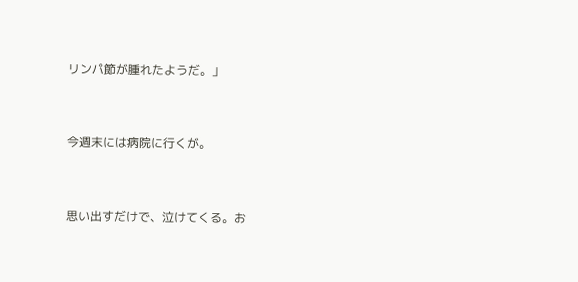リンパ節が腫れたようだ。」


今週末には病院に行くが。


思い出すだけで、泣けてくる。お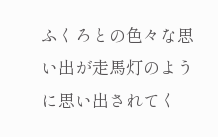ふくろとの色々な思い出が走馬灯のように思い出されてく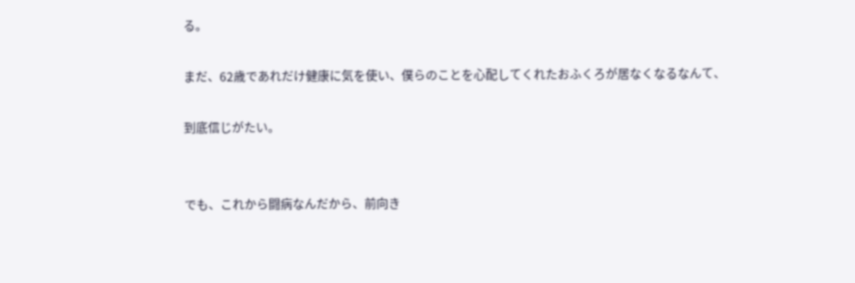る。

まだ、62歳であれだけ健康に気を使い、僕らのことを心配してくれたおふくろが居なくなるなんて、

到底信じがたい。


でも、これから闘病なんだから、前向き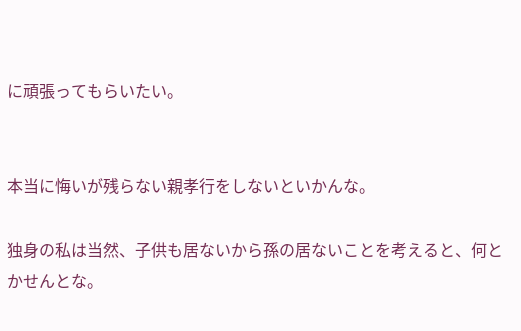に頑張ってもらいたい。


本当に悔いが残らない親孝行をしないといかんな。

独身の私は当然、子供も居ないから孫の居ないことを考えると、何とかせんとな。